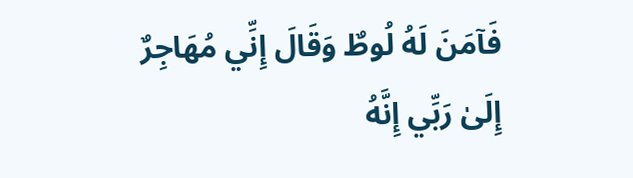فَآمَنَ لَهُ لُوطٌ وَقَالَ إِنِّي مُهَاجِرٌ إِلَىٰ رَبِّي إِنَّهُ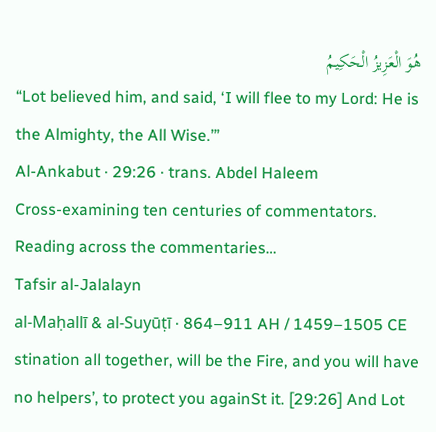هُوَ الْعَزِيزُ الْحَكِيمُ
“Lot believed him, and said, ‘I will flee to my Lord: He is the Almighty, the All Wise.’”
Al-Ankabut · 29:26 · trans. Abdel Haleem
Cross-examining ten centuries of commentators.
Reading across the commentaries…
Tafsir al-Jalalayn
al-Maḥallī & al-Suyūṭī · 864–911 AH / 1459–1505 CE
stination all together, will be the Fire, and you will have no helpers’, to protect you againSt it. [29:26] And Lot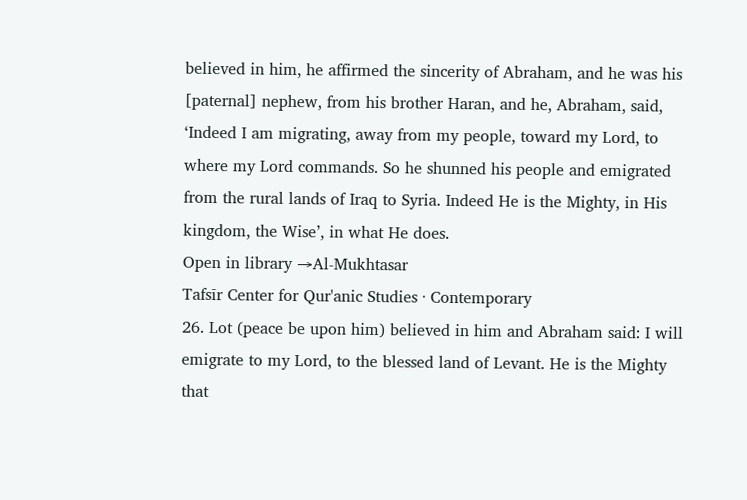believed in him, he affirmed the sincerity of Abraham, and he was his [paternal] nephew, from his brother Haran, and he, Abraham, said, ‘Indeed I am migrating, away from my people, toward my Lord, to where my Lord commands. So he shunned his people and emigrated from the rural lands of Iraq to Syria. Indeed He is the Mighty, in His kingdom, the Wise’, in what He does.
Open in library →Al-Mukhtasar
Tafsīr Center for Qur'anic Studies · Contemporary
26. Lot (peace be upon him) believed in him and Abraham said: I will emigrate to my Lord, to the blessed land of Levant. He is the Mighty that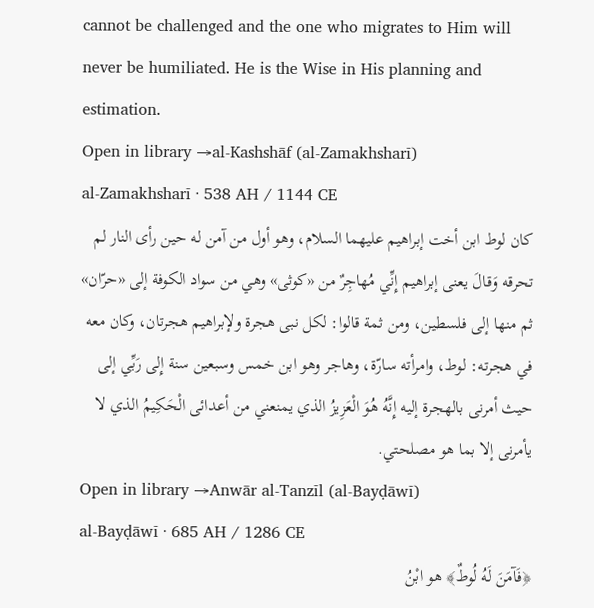cannot be challenged and the one who migrates to Him will never be humiliated. He is the Wise in His planning and estimation.
Open in library →al-Kashshāf (al-Zamakhsharī)
al-Zamakhsharī · 538 AH / 1144 CE
كان لوط ابن أخت إبراهيم عليهما السلام، وهو أول من آمن له حين رأى النار لم تحرقه وَقالَ يعنى إبراهيم إِنِّي مُهاجِرٌ من «كوثى» وهي من سواد الكوفة إلى «حرّان» ثم منها إلى فلسطين، ومن ثمة قالوا: لكل نبى هجرة ولإبراهيم هجرتان، وكان معه في هجرته: لوط، وامرأته سارّة، وهاجر وهو ابن خمس وسبعين سنة إِلى رَبِّي إلى حيث أمرنى بالهجرة إليه إِنَّهُ هُوَ الْعَزِيزُ الذي يمنعني من أعدائى الْحَكِيمُ الذي لا يأمرنى إلا بما هو مصلحتي.
Open in library →Anwār al-Tanzīl (al-Bayḍāwī)
al-Bayḍāwī · 685 AH / 1286 CE
﴿فَآمَنَ لَهُ لُوطٌ﴾ هو ابْنُ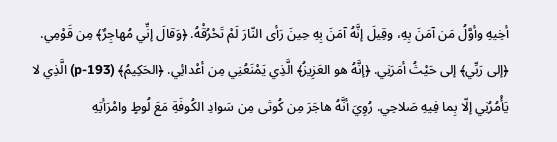أخِيهِ وأوَّلُ مَن آمَنَ بِهِ، وقِيلَ إنَّهُ آمَنَ بِهِ حِينَ رَأى النّارَ لَمْ تَحْرُقْهُ. ﴿وَقالَ إنِّي مُهاجِرٌ﴾ مِن قَوْمِي. ﴿إلى رَبِّي﴾ إلى حَيْثُ أمَرَنِي. ﴿إنَّهُ هو العَزِيزُ﴾ الَّذِي يَمْنَعُنِي مِن أعْدائِي. ﴿الحَكِيمُ﴾ (p-193) الَّذِي لا يَأْمُرُنِي إلّا بِما فِيهِ صَلاحِي. رُوِيَ أنَّهُ هاجَرَ مِن كُوثى مِن سَوادِ الكُوفَةِ مَعَ لُوطٍ وامْرَأتِهِ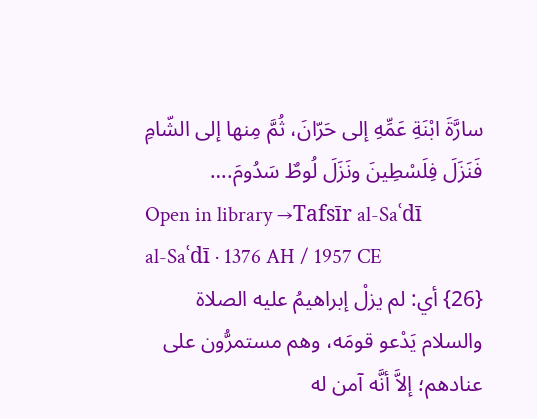سارَّةَ ابْنَةِ عَمِّهِ إلى حَرّانَ، ثُمَّ مِنها إلى الشّامِ فَنَزَلَ فِلَسْطِينَ ونَزَلَ لُوطٌ سَدُومَ.…
Open in library →Tafsīr al-Saʿdī
al-Saʿdī · 1376 AH / 1957 CE
{26} أي: لم يزلْ إبراهيمُ عليه الصلاة والسلام يَدْعو قومَه، وهم مستمرُّون على عنادهم؛ إلاَّ أنَّه آمن له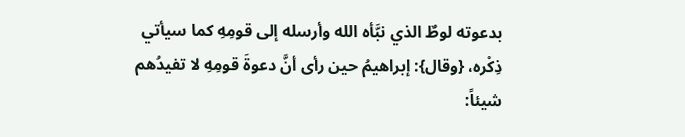بدعوته لوطٌ الذي نبَّأه الله وأرسله إلى قومِهِ كما سيأتي ذِكْره، {وقال}: إبراهيمُ حين رأى أنَّ دعوةَ قومِهِ لا تفيدُهم شيئاً: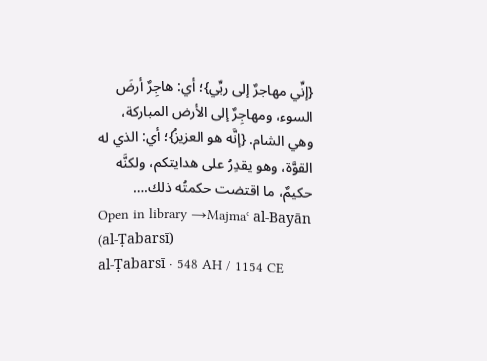{إنِّي مهاجرٌ إلى ربِّي}؛ أي: هاجِرٌ أرضَ السوء، ومهاجِرٌ إلى الأرض المباركة، وهي الشام. {إنَّه هو العزيزُ}؛ أي: الذي له القوَّة، وهو يقدِرُ على هدايتكم، ولكنَّه حكيمٌ، ما اقتضت حكمتُه ذلك.…
Open in library →Majmaʿ al-Bayān (al-Ṭabarsī)
al-Ṭabarsī · 548 AH / 1154 CE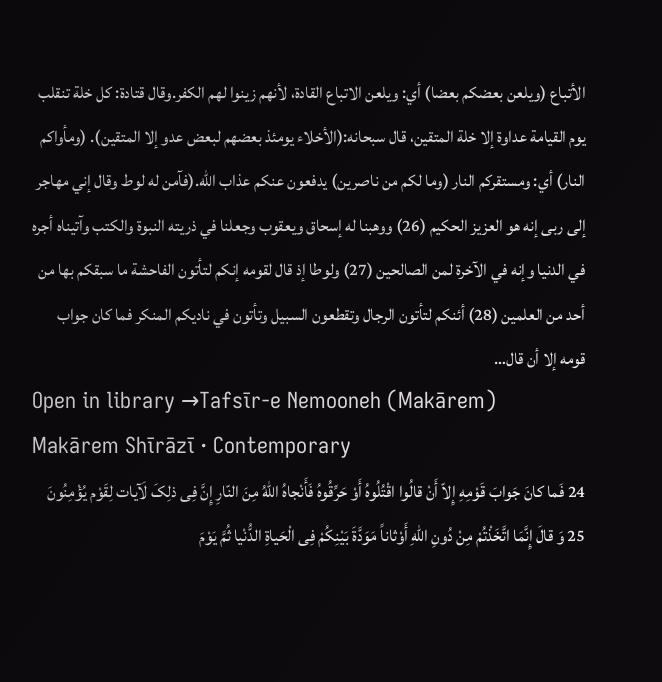الأتباع (ويلعن بعضكم بعضا) أي: ويلعن الاتباع القادة، لأنهم زينوا لهم الكفر.وقال قتادة: كل خلة تنقلب يوم القيامة عداوة إلا خلة المتقين، قال سبحانه:(الأخلاء يومئذ بعضهم لبعض عدو إلا المتقين). (ومأواكم النار) أي: ومستقركم النار (وما لكم من ناصرين) يدفعون عنكم عذاب الله.(فآمن له لوط وقال إني مهاجر إلى ربى إنه هو العزيز الحكيم (26) ووهبنا له إسحاق ويعقوب وجعلنا في ذريته النبوة والكتب وآتيناه أجره في الدنيا وإنه في الآخرة لمن الصالحين (27) ولوطا إذ قال لقومه إنكم لتأتون الفاحشة ما سبقكم بها من أحد من العلمين (28) أئنكم لتأتون الرجال وتقطعون السبيل وتأتون في ناديكم المنكر فما كان جواب قومه إلا أن قال…
Open in library →Tafsīr-e Nemooneh (Makārem)
Makārem Shīrāzī · Contemporary
24 فَما کانَ جَوابَ قَوْمِهِ إِلاّ أَنْ قالُوا اقْتُلُوهُ أَوْ حَرِّقُوهُ فَأَنْجاهُ اللّهُ مِنَ النّارِ إِنَّ فِی ذلِکَ لَآیات لِقَوْم یُؤْمِنُونَ 25 وَ قالَ إِنَّمَا اتَّخَذْتُمْ مِنْ دُونِ اللّهِ أَوْثاناً مَوَدَّةَ بَیْنِکُمْ فِی الْحَیاةِ الدُّنْیا ثُمَّ یَوْمَ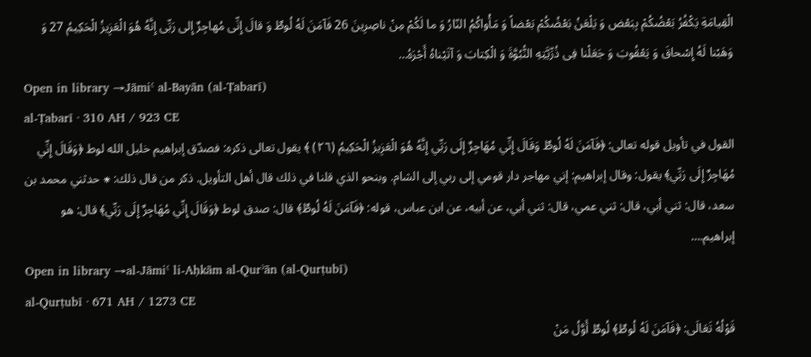الْقِیامَةِ یَکْفُرُ بَعْضُکُمْ بِبَعْض وَ یَلْعَنُ بَعْضُکُمْ بَعْضاً وَ مَأْواکُمُ النّارُ وَ ما لَکُمْ مِنْ ناصِرِینَ 26 فَآمَنَ لَهُ لُوطٌ وَ قالَ إِنِّی مُهاجِرٌ إِلى رَبِّی إِنَّهُ هُوَ الْعَزِیزُ الْحَکِیمُ 27 وَ وَهَبْنا لَهُ إِسْحاقَ وَ یَعْقُوبَ وَ جَعَلْنا فِی ذُرِّیَّتِهِ النُّبُوَّةَ وَ الْکِتابَ وَ آتَیْناهُ أَجْرَهُ…
Open in library →Jāmiʿ al-Bayān (al-Ṭabarī)
al-Ṭabarī · 310 AH / 923 CE
القول في تأويل قوله تعالى: ﴿فَآمَنَ لَهُ لُوطٌ وَقَالَ إِنِّي مُهَاجِرٌ إِلَى رَبِّي إِنَّهُ هُوَ الْعَزِيزُ الْحَكِيمُ (٢٦) ﴾ يقول تعالى ذكره: فصدّق إبراهيم خليل الله لوط ﴿وَقَالَ إِنِّي مُهَاجِرٌ إِلَى رَبِّي﴾ يقول: وقال إبراهيم: إني مهاجر دار قومي إلى ربي إلى الشام. وبنحو الذي قلنا في ذلك قال أهل التأويل. ذكر من قال ذلك: ⁕ حدثني محمد بن سعد، قال: ثني أبي، قال: ثني عمي، قال: ثني أبي، عن أبيه، عن ابن عباس، قوله: ﴿فَآمَنَ لَهُ لُوطٌ﴾ قال: صدق لوط ﴿وَقَالَ إِنِّي مُهَاجِرٌ إِلَى رَبِّي﴾ قال: هو إبراهيم.…
Open in library →al-Jāmiʿ li-Aḥkām al-Qurʾān (al-Qurṭubī)
al-Qurṭubī · 671 AH / 1273 CE
قَوْلُهُ تَعَالَى: ﴿فَآمَنَ لَهُ لُوطٌ﴾ لُوطٌ أَوَّلُ مَنْ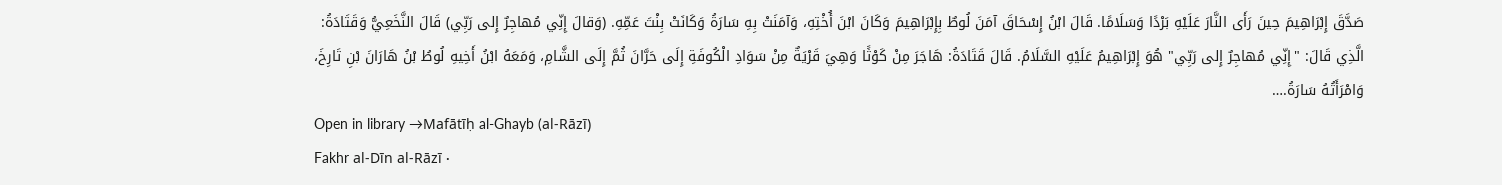صَدَّقَ إِبْرَاهِيمَ حِينَ رَأَى النَّارَ عَلَيْهِ بَرْدًا وَسَلَامًا. قَالَ ابْنُ إِسْحَاقَ آمَنَ لُوطٌ بِإِبْرَاهِيمَ وَكَانَ ابْنَ أُخْتِهِ، وَآمَنَتْ بِهِ سَارَةُ وَكَانَتْ بِنْتَ عَمِّهِ. (وَقالَ إِنِّي مُهاجِرٌ إِلى رَبِّي) قَالَ النَّخَعِيُّ وَقَتَادَةُ: الَّذِي قَالَ: "إِنِّي مُهاجِرٌ إِلى رَبِّي" هُوَ إِبْرَاهِيمُ عَلَيْهِ السَّلَامُ. قَالَ قَتَادَةُ: هَاجَرَ مِنْ كَوْثًا وَهِيَ قَرْيَةٌ مِنْ سَوَادِ الْكُوفَةِ إِلَى حَرَّانَ ثُمَّ إِلَى الشَّامِ، وَمَعَهُ ابْنُ أَخِيهِ لُوطُ بْنُ هَارَانَ بْنِ تَارِخَ، وَامْرَأَتُهُ سَارَةُ.…
Open in library →Mafātīḥ al-Ghayb (al-Rāzī)
Fakhr al-Dīn al-Rāzī ·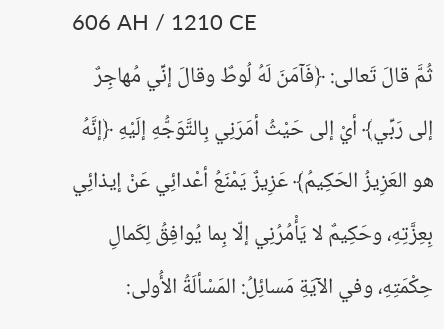606 AH / 1210 CE
ثُمَّ قالَ تَعالى: ﴿فَآمَنَ لَهُ لُوطٌ وقالَ إنِّي مُهاجِرٌ إلى رَبِّي﴾ أيْ إلى حَيْثُ أمَرَنِي بِالتَّوَجُّهِ إلَيْهِ ﴿إنَّهُ هو العَزِيزُ الحَكِيمُ﴾ عَزِيزٌ يَمْنَعُ أعْدائِي عَنْ إيذائِي بِعِزَّتِهِ، وحَكِيمٌ لا يَأْمُرُنِي إلّا بِما يُوافِقُ لِكَمالِ حِكْمَتِهِ، وفي الآيَةِ مَسائِلُ: المَسْألَةُ الأُولى: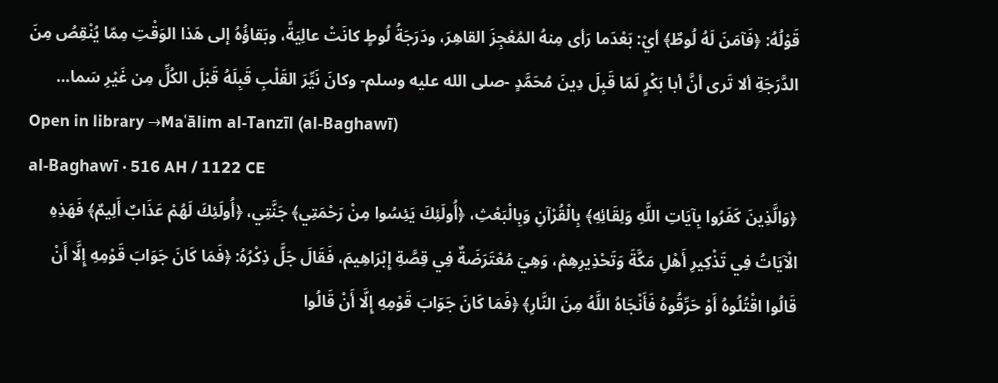قَوْلُهُ: ﴿فَآمَنَ لَهُ لُوطٌ﴾ أيْ: بَعْدَما رَأى مِنهُ المُعْجِزَ القاهِرَ، ودَرَجَةُ لُوطٍ كانَتْ عالِيَةً، وبَقاؤُهُ إلى هَذا الوَقْتِ مِمّا يُنْقِصُ مِنَ الدَّرَجَةِ ألا تَرى أنَّ أبا بَكْرٍ لَمّا قَبِلَ دِينَ مُحَمَّدٍ -صلى الله عليه وسلم- وكانَ نَيِّرَ القَلْبِ قَبِلَهُ قَبْلَ الكُلِّ مِن غَيْرِ سَما…
Open in library →Maʿālim al-Tanzīl (al-Baghawī)
al-Baghawī · 516 AH / 1122 CE
﴿وَالَّذِينَ كَفَرُوا بِآيَاتِ اللَّهِ وَلِقَائِهِ﴾ بِالْقُرْآنِ وَبِالْبَعْثِ، ﴿أُولَئِكَ يَئِسُوا مِنْ رَحْمَتِي﴾ جَنَّتِي، ﴿أُولَئِكَ لَهُمْ عَذَابٌ أَلِيمٌ﴾ فَهَذِهِ الْآيَاتُ فِي تَذْكِيرِ أَهْلِ مَكَّةَ وَتَحْذِيرِهِمْ، وَهِيَ مُعْتَرَضَةٌ فِي قِصَّةِ إِبْرَاهِيمَ، فَقَالَ جَلَّ ذِكْرُهُ: ﴿فَمَا كَانَ جَوَابَ قَوْمِهِ إِلَّا أَنْ قَالُوا اقْتُلُوهُ أَوْ حَرِّقُوهُ فَأَنْجَاهُ اللَّهُ مِنَ النَّارِ﴾ ﴿فَمَا كَانَ جَوَابَ قَوْمِهِ إِلَّا أَنْ قَالُوا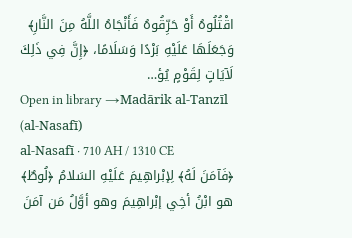اقْتُلُوهُ أَوْ حَرِّقُوهُ فَأَنْجَاهُ اللَّهُ مِنَ النَّارِ﴾ وَجَعَلَهَا عَلَيْهِ بَرْدًا وَسَلَامًا، ﴿إِنَّ فِي ذَلِكَ لَآيَاتٍ لِقَوْمٍ يُؤ…
Open in library →Madārik al-Tanzīl (al-Nasafī)
al-Nasafī · 710 AH / 1310 CE
﴿فَآمَنَ لَهُ﴾ لِإبْراهِيمَ عَلَيْهِ السَلامُ ﴿لُوطٌ﴾ هو ابْنُ أخِي إبْراهِيمَ وهو أوَّلُ مَن آمَنَ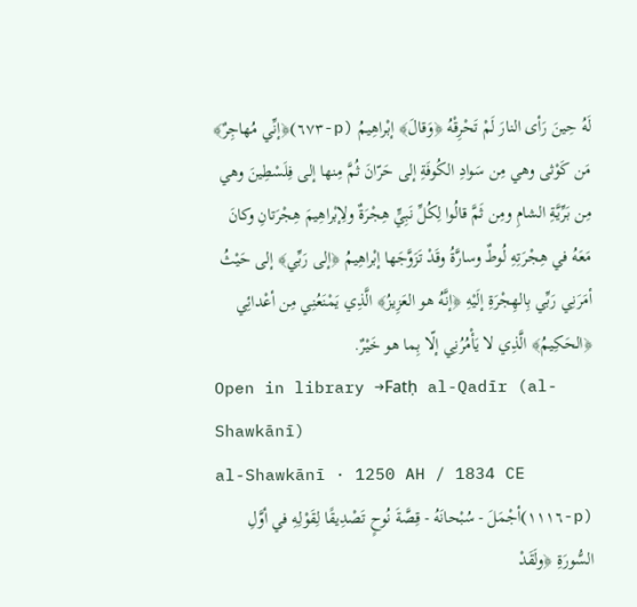لَهُ حِينَ رَأى النارَ لَمْ تَحْرِقْهُ ﴿وَقالَ﴾ إبْراهِيمُ (p-٦٧٣)﴿إنِّي مُهاجِرٌ﴾ مَن كَوْثى وهي مِن سَوادِ الكُوفَةِ إلى حَرّانَ ثُمَّ مِنها إلى فِلَسْطِينَ وهي مِن بَرِّيَّةِ الشامِ ومِن ثَمَّ قالُوا لِكُلِّ نَبِيٍّ هِجْرَةٌ ولِإبْراهِيمَ هِجْرَتانِ وكانَ مَعَهُ في هِجْرَتِهِ لُوطٌ وسارَّةُ وقَدْ تَزَوَّجَها إبْراهِيمُ ﴿إلى رَبِّي﴾ إلى حَيْثُ أمَرَنِي رَبِّي بِالهِجْرَةِ إلَيْهِ ﴿إنَّهُ هو العَزِيزُ﴾ الَّذِي يَمْنَعُنِي مِن أعْدائِي ﴿الحَكِيمُ﴾ الَّذِي لا يَأْمُرُنِي إلّا بِما هو خَيْرٌ.
Open in library →Fatḥ al-Qadīr (al-Shawkānī)
al-Shawkānī · 1250 AH / 1834 CE
(p-١١١٦)أجْمَلَ - سُبْحانَهُ - قِصَّةَ نُوحٍ تَصْدِيقًا لِقَوْلِهِ في أوَّلِ السُّورَةِ ﴿ولَقَدْ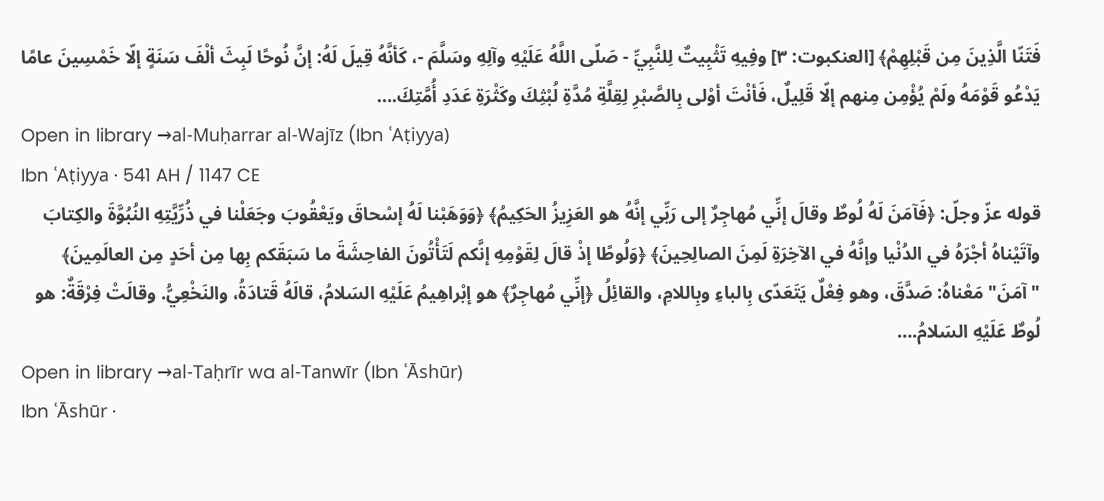فَتَنّا الَّذِينَ مِن قَبْلِهِمْ﴾ [العنكبوت: ٣] وفِيهِ تَثْبِيتٌ لِلنَّبِيِّ - صَلّى اللَّهُ عَلَيْهِ وآلِهِ وسَلَّمَ -، كَأنَّهُ قِيلَ لَهُ: إنَّ نُوحًا لَبِثَ ألْفَ سَنَةٍ إلّا خَمْسِينَ عامًا يَدْعُو قَوْمَهُ ولَمْ يُؤْمِن مِنهم إلّا قَلِيلٌ، فَأنْتَ أوْلى بِالصَّبْرِ لِقِلَّةِ مُدَّةِ لُبْثِكَ وكَثْرَةِ عَدَدِ أُمَّتِكَ.…
Open in library →al-Muḥarrar al-Wajīz (Ibn ʿAṭiyya)
Ibn ʿAṭiyya · 541 AH / 1147 CE
قوله عزّ وجلّ: ﴿فَآمَنَ لَهُ لُوطٌ وقالَ إنِّي مُهاجِرٌ إلى رَبِّي إنَّهُ هو العَزِيزُ الحَكِيمُ﴾ ﴿وَوَهَبْنا لَهُ إسْحاقَ ويَعْقُوبَ وجَعَلْنا في ذُرِّيَّتِهِ النُبُوَّةَ والكِتابَ وآتَيْناهُ أجْرَهُ في الدُنْيا وإنَّهُ في الآخِرَةِ لَمِنَ الصالِحِينَ﴾ ﴿وَلُوطًا إذْ قالَ لِقَوْمِهِ إنَّكم لَتَأْتُونَ الفاحِشَةَ ما سَبَقَكم بِها مِن أحَدٍ مِن العالَمِينَ﴾ "آمَنَ" مَعْناهُ: صَدَّقَ، وهو فِعْلٌ يَتَعَدّى بِالباءِ وبِاللامِ، والقائِلُ ﴿إنِّي مُهاجِرٌ﴾ هو إبْراهِيمُ عَلَيْهِ السَلامُ، قالَهُ قَتادَةُ، والنَخْعِيُّ. وقالَتْ فِرْقَةٌ: هو لُوطٌ عَلَيْهِ السَلامُ.…
Open in library →al-Taḥrīr wa al-Tanwīr (Ibn ʿĀshūr)
Ibn ʿĀshūr ·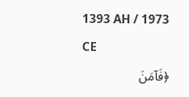1393 AH / 1973 CE
﴿فَآمَنَ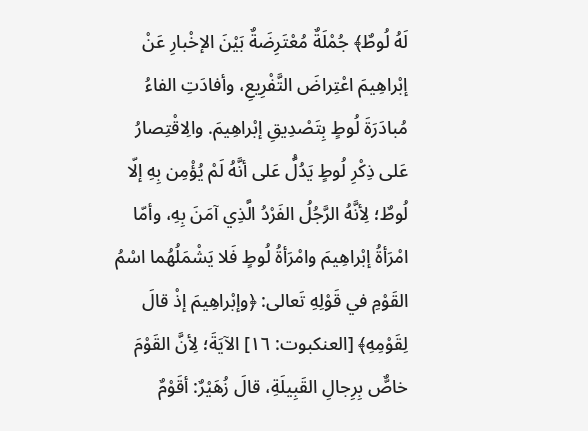لَهُ لُوطٌ﴾ جُمْلَةٌ مُعْتَرِضَةٌ بَيْنَ الإخْبارِ عَنْ إبْراهِيمَ اعْتِراضَ التَّفْرِيعِ، وأفادَتِ الفاءُ مُبادَرَةَ لُوطٍ بِتَصْدِيقِ إبْراهِيمَ. والِاقْتِصارُ عَلى ذِكْرِ لُوطٍ يَدُلُّ عَلى أنَّهُ لَمْ يُؤْمِن بِهِ إلّا لُوطٌ؛ لِأنَّهُ الرَّجُلُ الفَرْدُ الَّذِي آمَنَ بِهِ، وأمّا امْرَأةُ إبْراهِيمَ وامْرَأةُ لُوطٍ فَلا يَشْمَلُهُما اسْمُ القَوْمِ في قَوْلِهِ تَعالى: ﴿وإبْراهِيمَ إذْ قالَ لِقَوْمِهِ﴾ [العنكبوت: ١٦] الآيَةَ؛ لِأنَّ القَوْمَ خاصٌّ بِرِجالِ القَبِيلَةِ، قالَ زُهَيْرٌ: أقَوْمٌ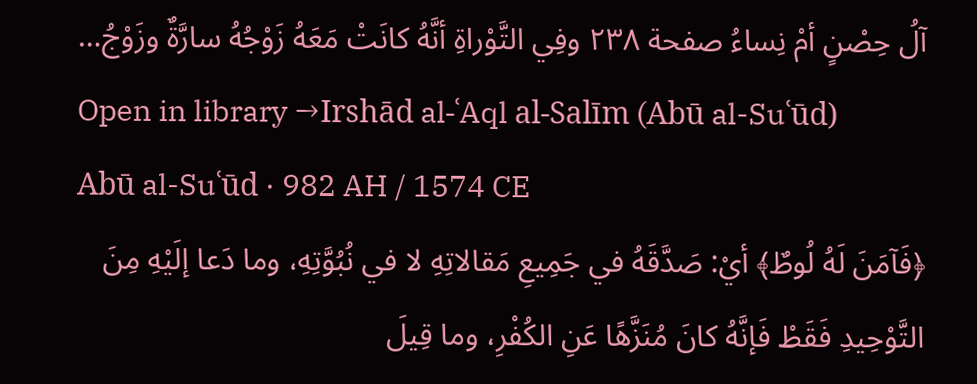آلُ حِصْنٍ أمْ نِساءُ صفحة ٢٣٨ وفِي التَّوْراةِ أنَّهُ كانَتْ مَعَهُ زَوْجُهُ سارَّةٌ وزَوْجُ…
Open in library →Irshād al-ʿAql al-Salīm (Abū al-Suʿūd)
Abū al-Suʿūd · 982 AH / 1574 CE
﴿فَآمَنَ لَهُ لُوطٌ﴾ أيْ: صَدَّقَهُ في جَمِيعِ مَقالاتِهِ لا في نُبُوَّتِهِ، وما دَعا إلَيْهِ مِنَ التَّوْحِيدِ فَقَطْ فَإنَّهُ كانَ مُنَزَّهًا عَنِ الكُفْرِ، وما قِيلَ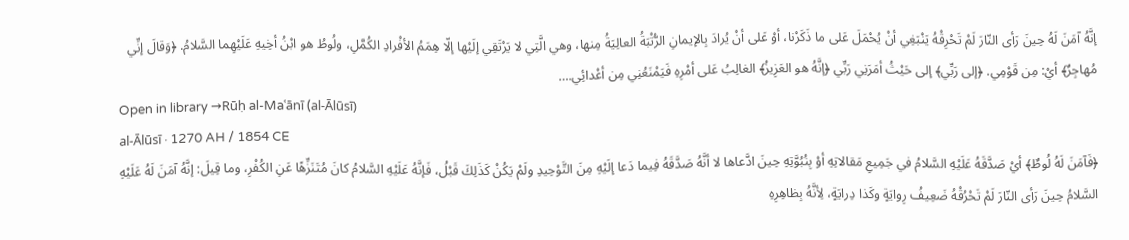إنَّهُ آمَنَ لَهُ حِينَ رَأى النّارَ لَمْ تَحْرِقْهُ يَنْبَغِي أنْ يُحْمَلَ عَلى ما ذَكَرْنا، أوْ عَلى أنْ يُرادَ بِالإيمانِ الرُّتْبَةُ العالِيَةُ مِنها، وهي الَّتِي لا يَرْتَقِي إلَيْها إلّا هِمَمُ الأفْرادِ الكُمَّلِ، ولُوطُ هو ابْنُ أخِيهِ عَلَيْهِما السَّلامُ. ﴿وَقالَ إنِّي مُهاجِرٌ﴾ أيْ: مِن قَوْمِي. ﴿إلى رَبِّي﴾ إلى حَيْثُ أمَرَنِي رَبِّي ﴿إنَّهُ هو العَزِيزُ﴾ الغالِبُ عَلى أمْرِهِ فَيَمْنَعُنِي مِن أعْدائِي.…
Open in library →Rūḥ al-Maʿānī (al-Ālūsī)
al-Ālūsī · 1270 AH / 1854 CE
﴿فَآمَنَ لَهُ لُوطٌ﴾ أيْ صَدَّقَهُ عَلَيْهِ السَّلامُ في جَمِيعِ مَقالاتِهِ أوْ بِنُبُوَّتِهِ حِينَ ادَّعاها لا أنَّهُ صَدَّقَهُ فِيما دَعا إلَيْهِ مِنَ التَّوْحِيدِ ولَمْ يَكُنْ كَذَلِكَ قَبْلُ، فَإنَّهُ عَلَيْهِ السَّلامُ كانَ مُتَنَزِّهًا عَنِ الكُفْرِ، وما قِيلَ: إنَّهُ آمَنَ لَهُ عَلَيْهِ السَّلامُ حِينَ رَأى النّارَ لَمْ تَحْرُقْهُ ضَعِيفُ رِوايَةٍ وكَذا دِرايَةٍ، لِأنَّهُ بِظاهِرِهِ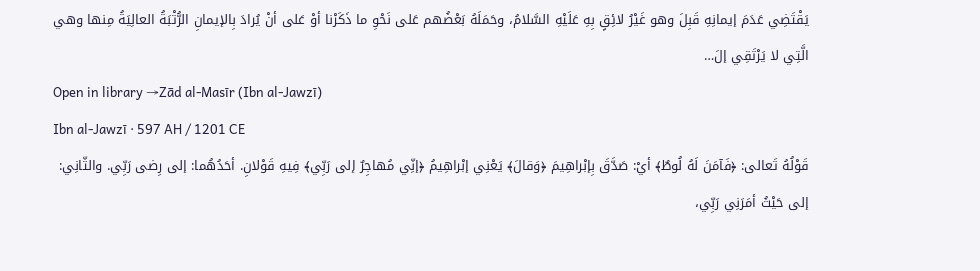يَقْتَضِي عَدَمَ إيمانِهِ قَبِلَ وهو غَيْرُ لائِقٍ بِهِ عَلَيْهِ السَّلامُ، وحَمَلَهُ بَعْضُهم عَلى نَحْوِ ما ذَكَرْنا أوْ عَلى أنْ يُرادَ بِالإيمانِ الرُّتْبَةُ العالِيَةُ مِنها وهي الَّتِي لا يَرْتَقِي إلَ…
Open in library →Zād al-Masīr (Ibn al-Jawzī)
Ibn al-Jawzī · 597 AH / 1201 CE
قَوْلُهُ تَعالى: ﴿فَآمَنَ لَهُ لُوطٌ﴾ أيْ: صَدَّقَ بِإبْراهِيمَ ﴿وَقالَ﴾ يَعْنِي إبْراهِيمُ ﴿إنِّي مُهاجِرٌ إلى رَبِّي﴾ فِيهِ قَوْلانِ. أحَدُهُما: إلى رِضى رَبِّي. والثّانِي: إلى حَيْثُ أمَرَنِي رَبِّي،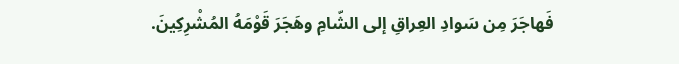فَهاجَرَ مِن سَوادِ العِراقِ إلى الشّامِ وهَجَرَ قَوْمَهُ المُشْرِكِينَ.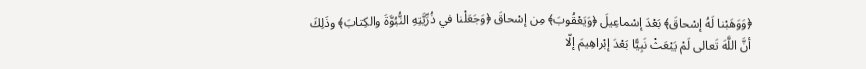﴿وَوَهَبْنا لَهُ إسْحاقَ﴾ بَعْدَ إسْماعِيلَ ﴿وَيَعْقُوبَ﴾ مِن إسْحاقَ ﴿وَجَعَلْنا في ذُرِّيَّتِهِ النُّبُوَّةَ والكِتابَ﴾ وذَلِكَ أنَّ اللَّهَ تَعالى لَمْ يَبْعَثْ نَبِيًّا بَعْدَ إبْراهِيمَ إلّا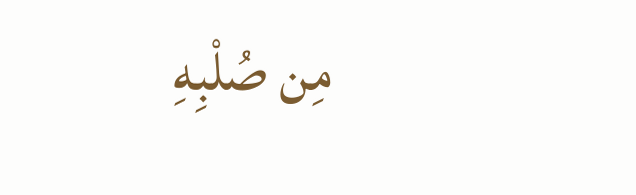مِن صُلْبِهِ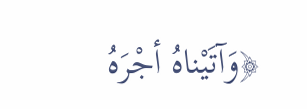﴿وَآتَيْناهُ أجْرَهُ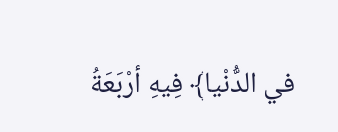في الدُّنْيا﴾ فِيهِ أرْبَعَةُ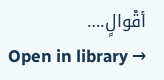أقْوالٍ.…
Open in library →